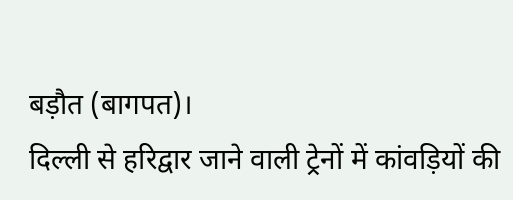बड़ौत (बागपत)।
दिल्ली से हरिद्वार जाने वाली ट्रेनों में कांवड़ियों की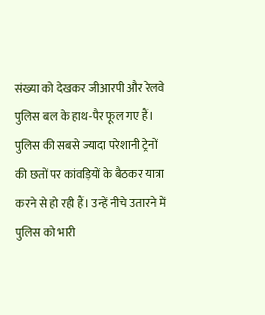संख्या को देखकर जीआरपी और रेलवे पुलिस बल के हाथ-पैर फूल गए हैं। पुलिस की सबसे ज्यादा परेशानी ट्रेनों की छतों पर कांवड़ियों के बैठकर यात्रा करने से हो रही हैं। उन्हें नीचे उतारने में पुलिस को भारी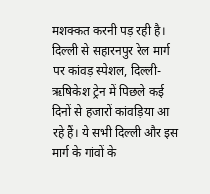मशक्कत करनी पड़ रही है।
दिल्ली से सहारनपुर रेल मार्ग पर कांवड़ स्पेशल, दिल्ली-ऋषिकेश ट्रेन में पिछले कई दिनों से हजारों कांवड़िया आ रहे हैं। ये सभी दिल्ली और इस मार्ग के गांवों के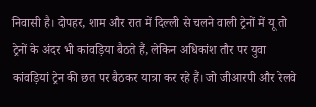निवासी है। दोपहर, शाम और रात में दिल्ली से चलने वाली ट्रेनों में यू तो ट्रेनों के अंदर भी कांवड़िया बैठते हैं, लेकिन अधिकांश तौर पर युवा कांवड़ियां ट्रेन की छत पर बैठकर यात्रा कर रहे हैं। जो जीआरपी और रेलवे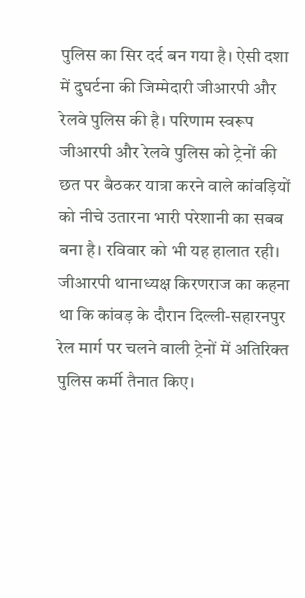पुलिस का सिर दर्द बन गया है। ऐसी दशा में दुघर्टना की जिम्मेदारी जीआरपी और रेलवे पुलिस की है। परिणाम स्वरूप जीआरपी और रेलवे पुलिस को ट्रेनों की छत पर बैठकर यात्रा करने वाले कांवड़ियों को नीचे उतारना भारी परेशानी का सबब बना है। रविवार को भी यह हालात रही। जीआरपी थानाध्यक्ष किरणराज का कहना था कि कांवड़ के दौरान दिल्ली-सहारनपुर रेल मार्ग पर चलने वाली ट्रेनों में अतिरिक्त पुलिस कर्मी तैनात किए।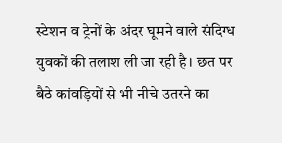स्टेशन व ट्रेनों के अंदर घूमने वाले संदिग्ध युवकों की तलाश ली जा रही है। छत पर बैठे कांवड़ियों से भी नीचे उतरने का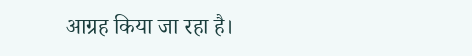आग्रह किया जा रहा है।